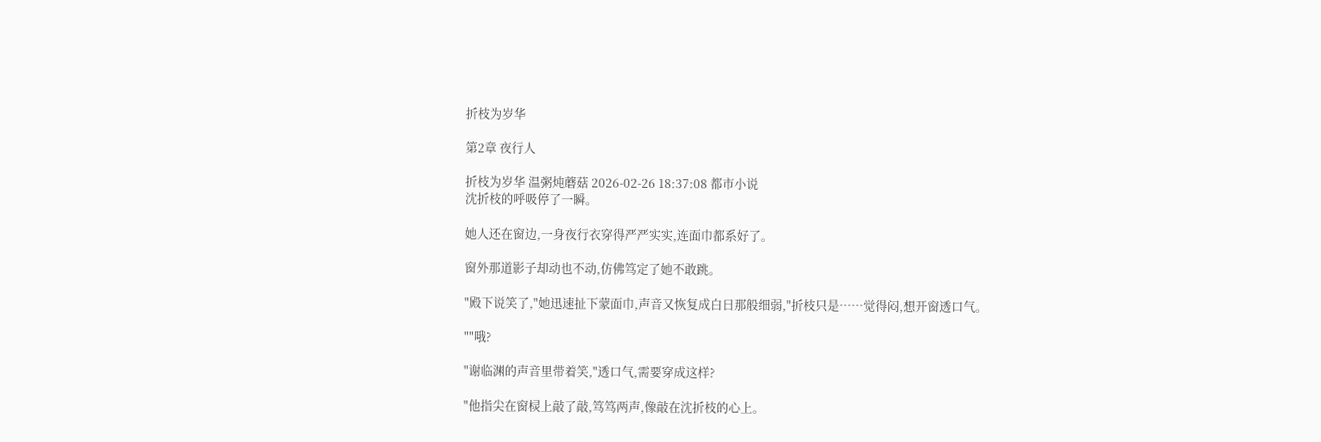折枝为岁华

第2章 夜行人

折枝为岁华 温粥炖蘑菇 2026-02-26 18:37:08 都市小说
沈折枝的呼吸停了一瞬。

她人还在窗边,一身夜行衣穿得严严实实,连面巾都系好了。

窗外那道影子却动也不动,仿佛笃定了她不敢跳。

"殿下说笑了,"她迅速扯下蒙面巾,声音又恢复成白日那般细弱,"折枝只是……觉得闷,想开窗透口气。

""哦?

"谢临渊的声音里带着笑,"透口气,需要穿成这样?

"他指尖在窗棂上敲了敲,笃笃两声,像敲在沈折枝的心上。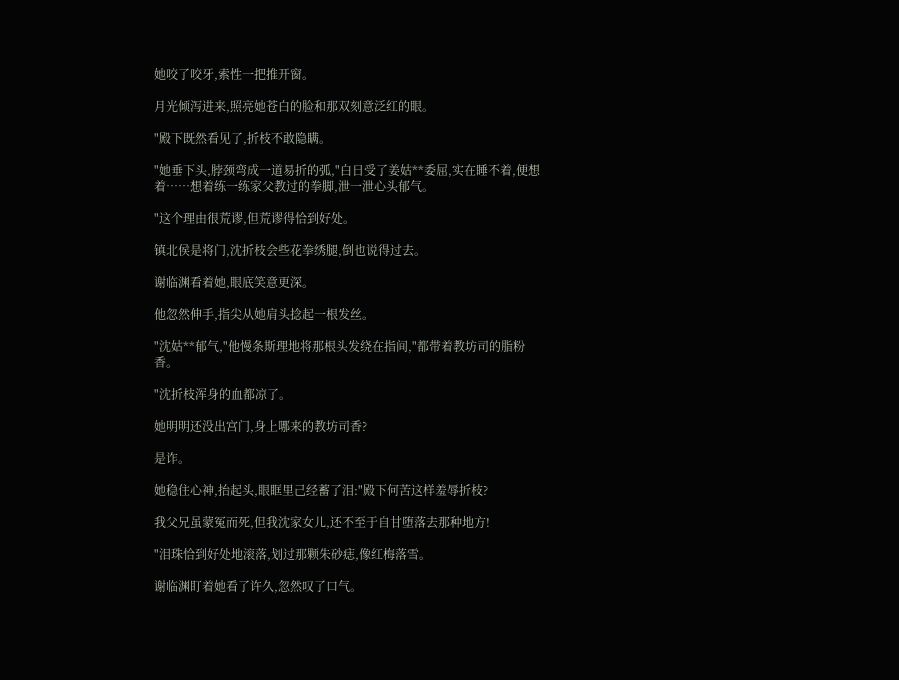她咬了咬牙,索性一把推开窗。

月光倾泻进来,照亮她苍白的脸和那双刻意泛红的眼。

"殿下既然看见了,折枝不敢隐瞒。

"她垂下头,脖颈弯成一道易折的弧,"白日受了姜姑**委屈,实在睡不着,便想着……想着练一练家父教过的拳脚,泄一泄心头郁气。

"这个理由很荒谬,但荒谬得恰到好处。

镇北侯是将门,沈折枝会些花拳绣腿,倒也说得过去。

谢临渊看着她,眼底笑意更深。

他忽然伸手,指尖从她肩头捻起一根发丝。

"沈姑**郁气,"他慢条斯理地将那根头发绕在指间,"都带着教坊司的脂粉香。

"沈折枝浑身的血都凉了。

她明明还没出宫门,身上哪来的教坊司香?

是诈。

她稳住心神,抬起头,眼眶里己经蓄了泪:"殿下何苦这样羞辱折枝?

我父兄虽蒙冤而死,但我沈家女儿,还不至于自甘堕落去那种地方!

"泪珠恰到好处地滚落,划过那颗朱砂痣,像红梅落雪。

谢临渊盯着她看了许久,忽然叹了口气。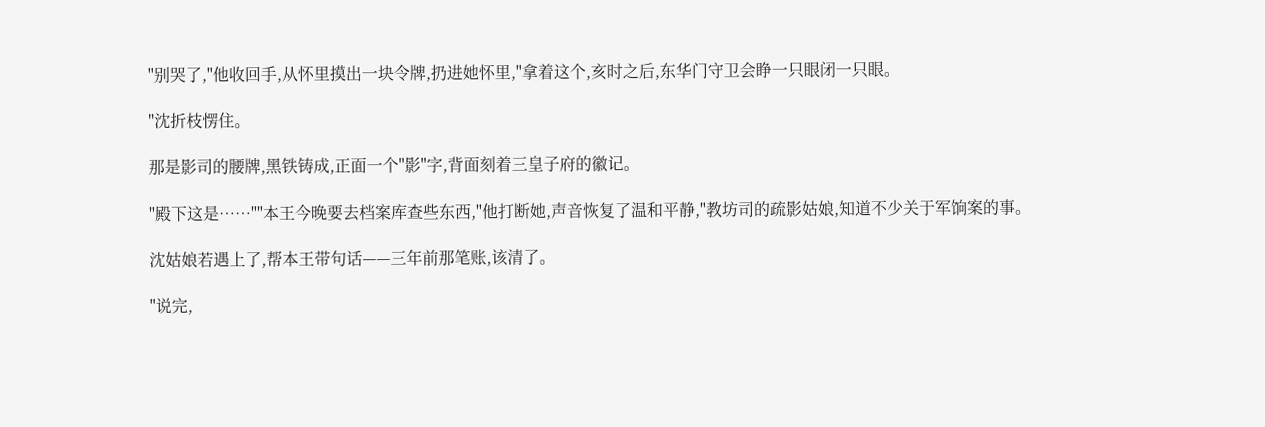"别哭了,"他收回手,从怀里摸出一块令牌,扔进她怀里,"拿着这个,亥时之后,东华门守卫会睁一只眼闭一只眼。

"沈折枝愣住。

那是影司的腰牌,黑铁铸成,正面一个"影"字,背面刻着三皇子府的徽记。

"殿下这是……""本王今晚要去档案库查些东西,"他打断她,声音恢复了温和平静,"教坊司的疏影姑娘,知道不少关于军饷案的事。

沈姑娘若遇上了,帮本王带句话——三年前那笔账,该清了。

"说完,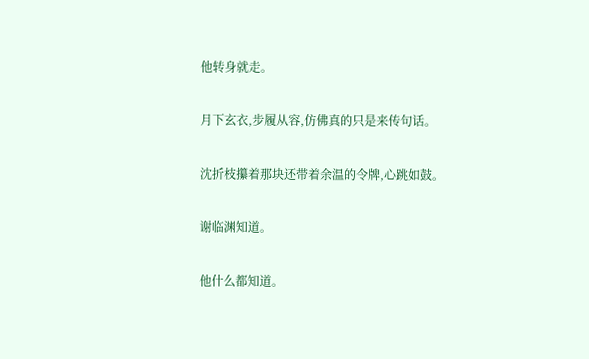他转身就走。

月下玄衣,步履从容,仿佛真的只是来传句话。

沈折枝攥着那块还带着余温的令牌,心跳如鼓。

谢临渊知道。

他什么都知道。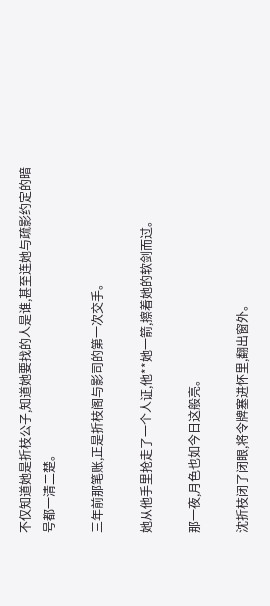不仅知道她是折枝公子,知道她要找的人是谁,甚至连她与疏影约定的暗号都一清二楚。

三年前那笔账,正是折枝阁与影司的第一次交手。

她从他手里抢走了一个人证,他**她一箭,擦着她的软剑而过。

那一夜,月色也如今日这般亮。

沈折枝闭了闭眼,将令牌塞进怀里,翻出窗外。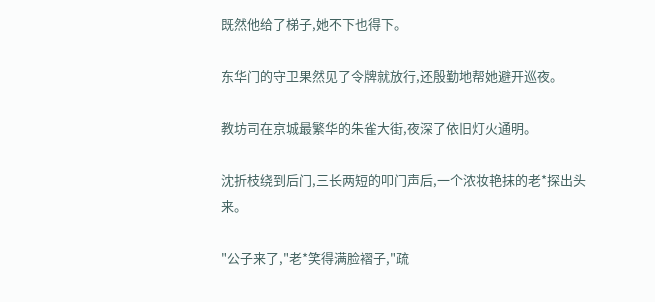既然他给了梯子,她不下也得下。

东华门的守卫果然见了令牌就放行,还殷勤地帮她避开巡夜。

教坊司在京城最繁华的朱雀大街,夜深了依旧灯火通明。

沈折枝绕到后门,三长两短的叩门声后,一个浓妆艳抹的老*探出头来。

"公子来了,"老*笑得满脸褶子,"疏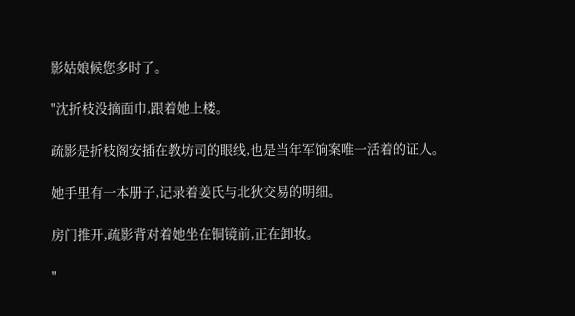影姑娘候您多时了。

"沈折枝没摘面巾,跟着她上楼。

疏影是折枝阁安插在教坊司的眼线,也是当年军饷案唯一活着的证人。

她手里有一本册子,记录着姜氏与北狄交易的明细。

房门推开,疏影背对着她坐在铜镜前,正在卸妆。

"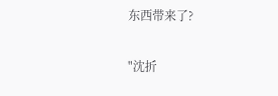东西带来了?

"沈折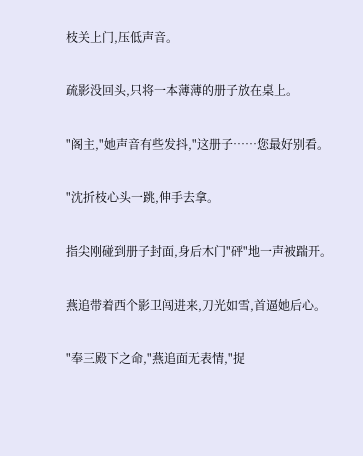枝关上门,压低声音。

疏影没回头,只将一本薄薄的册子放在桌上。

"阁主,"她声音有些发抖,"这册子……您最好别看。

"沈折枝心头一跳,伸手去拿。

指尖刚碰到册子封面,身后木门"砰"地一声被踹开。

燕追带着西个影卫闯进来,刀光如雪,首逼她后心。

"奉三殿下之命,"燕追面无表情,"捉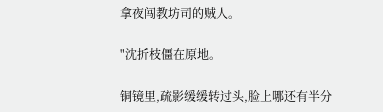拿夜闯教坊司的贼人。

"沈折枝僵在原地。

铜镜里,疏影缓缓转过头,脸上哪还有半分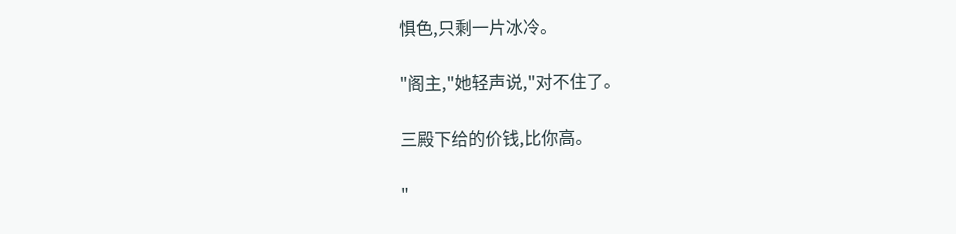惧色,只剩一片冰冷。

"阁主,"她轻声说,"对不住了。

三殿下给的价钱,比你高。

"